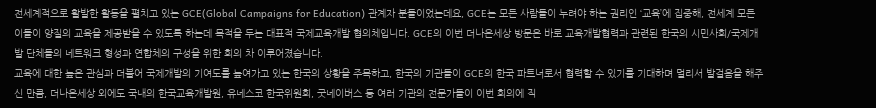전세계적으로 활발한 활동을 펼치고 있는 GCE(Global Campaigns for Education) 관계자 분들이었는데요, GCE는 모든 사람들이 누려야 하는 권리인 ‘교육’에 집중해, 전세계 모든 이들이 양질의 교육을 제공받을 수 있도록 하는데 목적을 두는 대표적 국제교육개발 협의체입니다. GCE의 이번 더나은세상 방문은 바로 교육개발협력과 관련된 한국의 시민사회/국제개발 단체들의 네트워크 형성과 연합체의 구성을 위한 회의 차 이루어졌습니다.
교육에 대한 높은 관심과 더불어 국제개발의 기여도를 높여가고 있는 한국의 상황을 주목하고, 한국의 기관들이 GCE의 한국 파트너로서 협력할 수 있기를 기대하며 멀리서 발걸음을 해주신 만큼, 더나은세상 외에도 국내의 한국교육개발원, 유네스코 한국위원회, 굿네이버스 등 여러 기관의 전문가들이 이번 회의에 직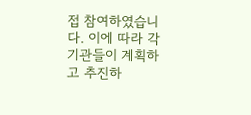접 참여하였습니다. 이에 따라 각 기관들이 계획하고 추진하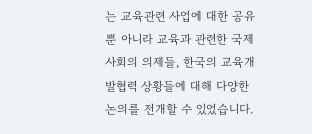는 교육관련 사업에 대한 공유 뿐 아니라 교육과 관련한 국제사회의 의제들, 한국의 교육개발협력 상황들에 대해 다양한 논의를 전개할 수 있었습니다.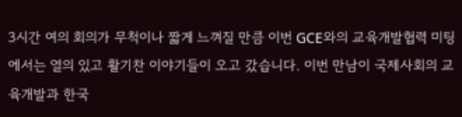3시간 여의 회의가 무척이나 짧게 느껴질 만큼 이번 GCE와의 교육개발협력 미팅에서는 열의 있고 활기찬 이야기들이 오고 갔습니다. 이번 만남이 국제사회의 교육개발과 한국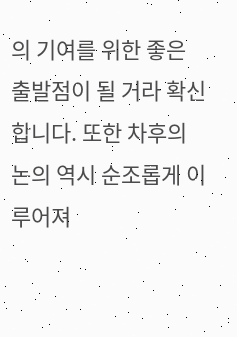의 기여를 위한 좋은 출발점이 될 거라 확신합니다. 또한 차후의 논의 역시 순조롭게 이루어져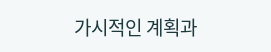가시적인 계획과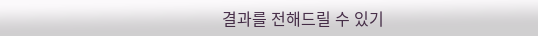결과를 전해드릴 수 있기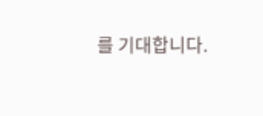를 기대합니다.